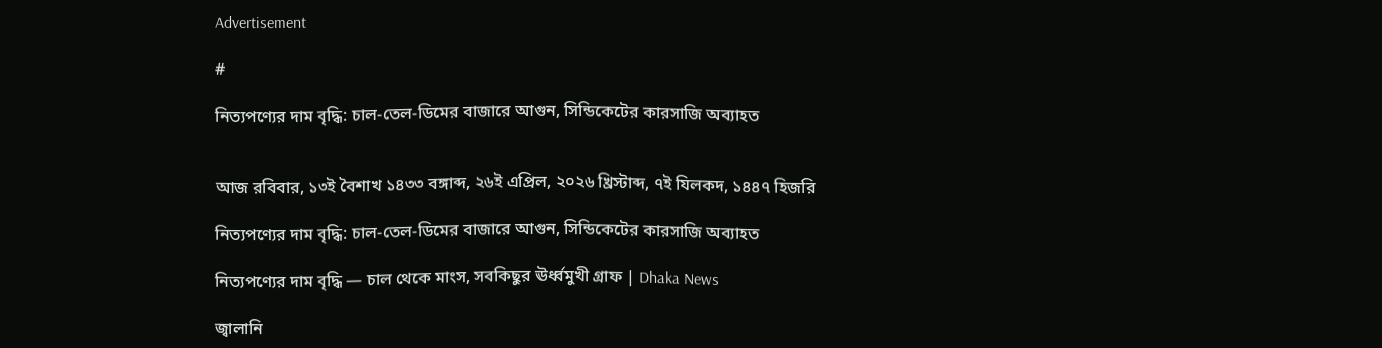Advertisement

#

নিত্যপণ্যের দাম বৃদ্ধি: চাল-তেল-ডিমের বাজারে আগুন, সিন্ডিকেটের কারসাজি অব্যাহত


আজ রবিবার, ১৩ই বৈশাখ ১৪৩৩ বঙ্গাব্দ, ২৬ই এপ্রিল, ২০২৬ খ্রিস্টাব্দ, ৭ই যিলকদ, ১৪৪৭ হিজরি

নিত্যপণ্যের দাম বৃদ্ধি: চাল-তেল-ডিমের বাজারে আগুন, সিন্ডিকেটের কারসাজি অব্যাহত

নিত্যপণ্যের দাম বৃদ্ধি — চাল থেকে মাংস, সবকিছুর ঊর্ধ্বমুখী গ্রাফ | Dhaka News

জ্বালানি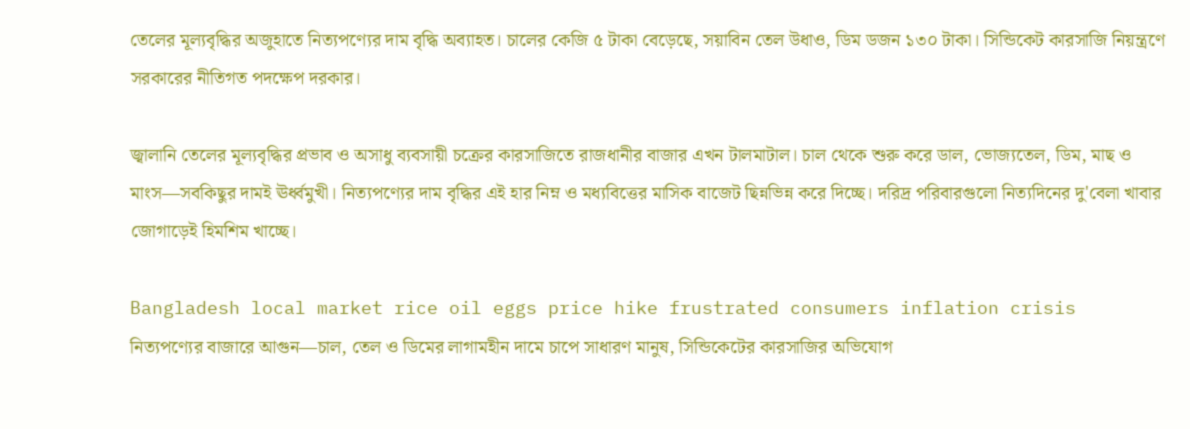তেলের মূল্যবৃদ্ধির অজুহাতে নিত্যপণ্যের দাম বৃদ্ধি অব্যাহত। চালের কেজি ৫ টাকা বেড়েছে, সয়াবিন তেল উধাও, ডিম ডজন ১৩০ টাকা। সিন্ডিকেট কারসাজি নিয়ন্ত্রণে সরকারের নীতিগত পদক্ষেপ দরকার।

জ্বালানি তেলের মূল্যবৃদ্ধির প্রভাব ও অসাধু ব্যবসায়ী চক্রের কারসাজিতে রাজধানীর বাজার এখন টালমাটাল। চাল থেকে শুরু করে ডাল, ভোজ্যতেল, ডিম, মাছ ও মাংস—সবকিছুর দামই ঊর্ধ্বমুখী। নিত্যপণ্যের দাম বৃদ্ধির এই হার নিম্ন ও মধ্যবিত্তের মাসিক বাজেট ছিন্নভিন্ন করে দিচ্ছে। দরিদ্র পরিবারগুলো নিত্যদিনের দু'বেলা খাবার জোগাড়েই হিমশিম খাচ্ছে।

Bangladesh local market rice oil eggs price hike frustrated consumers inflation crisis
নিত্যপণ্যের বাজারে আগুন—চাল, তেল ও ডিমের লাগামহীন দামে চাপে সাধারণ মানুষ, সিন্ডিকেটের কারসাজির অভিযোগ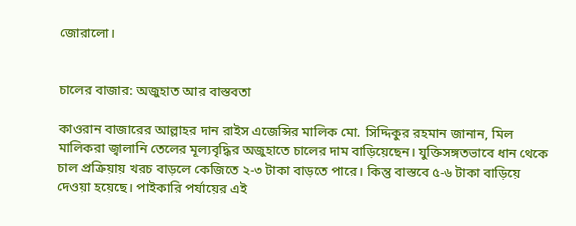জোরালো।


চালের বাজার: অজুহাত আর বাস্তবতা

কাওরান বাজারের আল্লাহর দান রাইস এজেন্সির মালিক মো. সিদ্দিকুর রহমান জানান, মিল মালিকরা জ্বালানি তেলের মূল্যবৃদ্ধির অজুহাতে চালের দাম বাড়িয়েছেন। যুক্তিসঙ্গতভাবে ধান থেকে চাল প্রক্রিয়ায় খরচ বাড়লে কেজিতে ২-৩ টাকা বাড়তে পারে। কিন্তু বাস্তবে ৫-৬ টাকা বাড়িয়ে দেওয়া হয়েছে। পাইকারি পর্যায়ের এই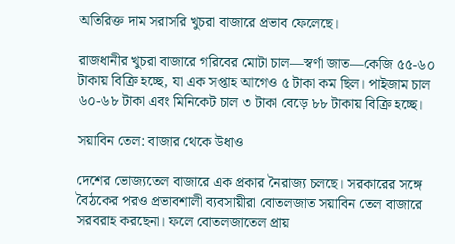অতিরিক্ত দাম সরাসরি খুচরা বাজারে প্রভাব ফেলেছে।

রাজধানীর খুচরা বাজারে গরিবের মোটা চাল—স্বর্ণা জাত—কেজি ৫৫-৬০ টাকায় বিক্রি হচ্ছে, যা এক সপ্তাহ আগেও ৫ টাকা কম ছিল। পাইজাম চাল ৬০-৬৮ টাকা এবং মিনিকেট চাল ৩ টাকা বেড়ে ৮৮ টাকায় বিক্রি হচ্ছে।

সয়াবিন তেল: বাজার থেকে উধাও

দেশের ভোজ্যতেল বাজারে এক প্রকার নৈরাজ্য চলছে। সরকারের সঙ্গে বৈঠকের পরও প্রভাবশালী ব্যবসায়ীরা বোতলজাত সয়াবিন তেল বাজারে সরবরাহ করছেনা। ফলে বোতলজাতেল প্রায়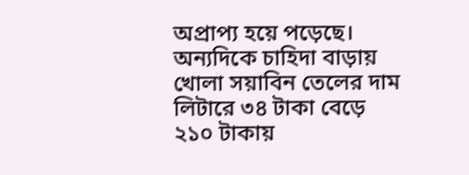অপ্রাপ্য হয়ে পড়েছে। অন্যদিকে চাহিদা বাড়ায় খোলা সয়াবিন তেলের দাম লিটারে ৩৪ টাকা বেড়ে ২১০ টাকায়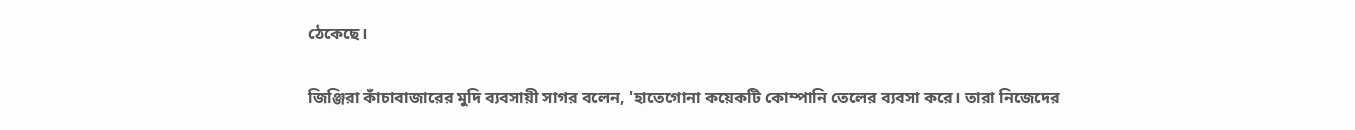ঠেকেছে।

জিঞ্জিরা কাঁচাবাজারের মুদি ব্যবসায়ী সাগর বলেন, 'হাতেগোনা কয়েকটি কোম্পানি তেলের ব্যবসা করে। তারা নিজেদের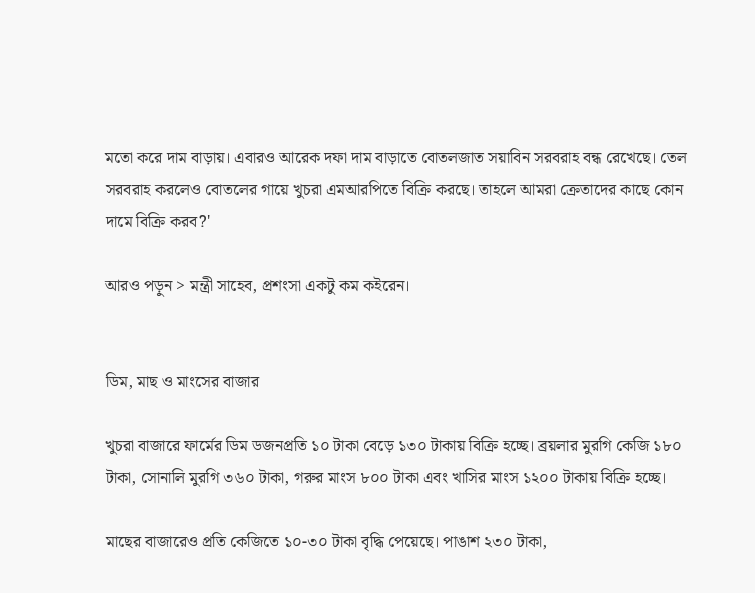মতো করে দাম বাড়ায়। এবারও আরেক দফা দাম বাড়াতে বোতলজাত সয়াবিন সরবরাহ বন্ধ রেখেছে। তেল সরবরাহ করলেও বোতলের গায়ে খুচরা এমআরপিতে বিক্রি করছে। তাহলে আমরা ক্রেতাদের কাছে কোন দামে বিক্রি করব?'

আরও পড়ুন > মন্ত্রী সাহেব, প্রশংসা একটু কম কইরেন।


ডিম, মাছ ও মাংসের বাজার

খুচরা বাজারে ফার্মের ডিম ডজনপ্রতি ১০ টাকা বেড়ে ১৩০ টাকায় বিক্রি হচ্ছে। ব্রয়লার মুরগি কেজি ১৮০ টাকা, সোনালি মুরগি ৩৬০ টাকা, গরুর মাংস ৮০০ টাকা এবং খাসির মাংস ১২০০ টাকায় বিক্রি হচ্ছে।

মাছের বাজারেও প্রতি কেজিতে ১০-৩০ টাকা বৃদ্ধি পেয়েছে। পাঙাশ ২৩০ টাকা,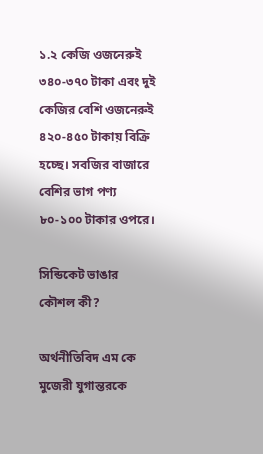১.২ কেজি ওজনেরুই ৩৪০-৩৭০ টাকা এবং দুই কেজির বেশি ওজনেরুই ৪২০-৪৫০ টাকায় বিক্রি হচ্ছে। সবজির বাজারে বেশির ভাগ পণ্য ৮০-১০০ টাকার ওপরে।

সিন্ডিকেট ভাঙার কৌশল কী?

অর্থনীতিবিদ এম কে মুজেরী যুগান্তরকে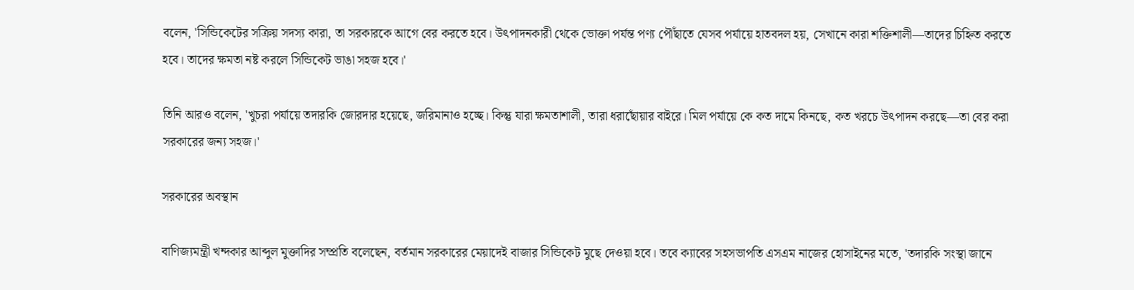বলেন, 'সিন্ডিকেটের সক্রিয় সদস্য কারা, তা সরকারকে আগে বের করতে হবে। উৎপাদনকারী থেকে ভোক্তা পর্যন্ত পণ্য পৌঁছাতে যেসব পর্যায়ে হাতবদল হয়, সেখানে কারা শক্তিশালী—তাদের চিহ্নিত করতে হবে। তাদের ক্ষমতা নষ্ট করলে সিন্ডিকেট ভাঙা সহজ হবে।'

তিনি আরও বলেন, 'খুচরা পর্যায়ে তদারকি জোরদার হয়েছে, জরিমানাও হচ্ছে। কিন্তু যারা ক্ষমতাশালী, তারা ধরাছোঁয়ার বাইরে। মিল পর্যায়ে কে কত দামে কিনছে, কত খরচে উৎপাদন করছে—তা বের করা সরকারের জন্য সহজ।'

সরকারের অবস্থান

বাণিজ্যমন্ত্রী খন্দকার আব্দুল মুক্তাদির সম্প্রতি বলেছেন, বর্তমান সরকারের মেয়াদেই বাজার সিন্ডিকেট মুছে দেওয়া হবে। তবে ক্যাবের সহসভাপতি এসএম নাজের হোসাইনের মতে, 'তদারকি সংস্থা জানে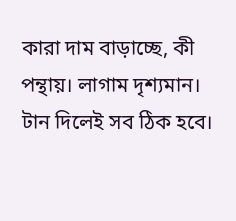কারা দাম বাড়াচ্ছে, কী পন্থায়। লাগাম দৃশ্যমান। টান দিলেই সব ঠিক হবে।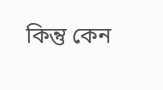কিন্তু কেন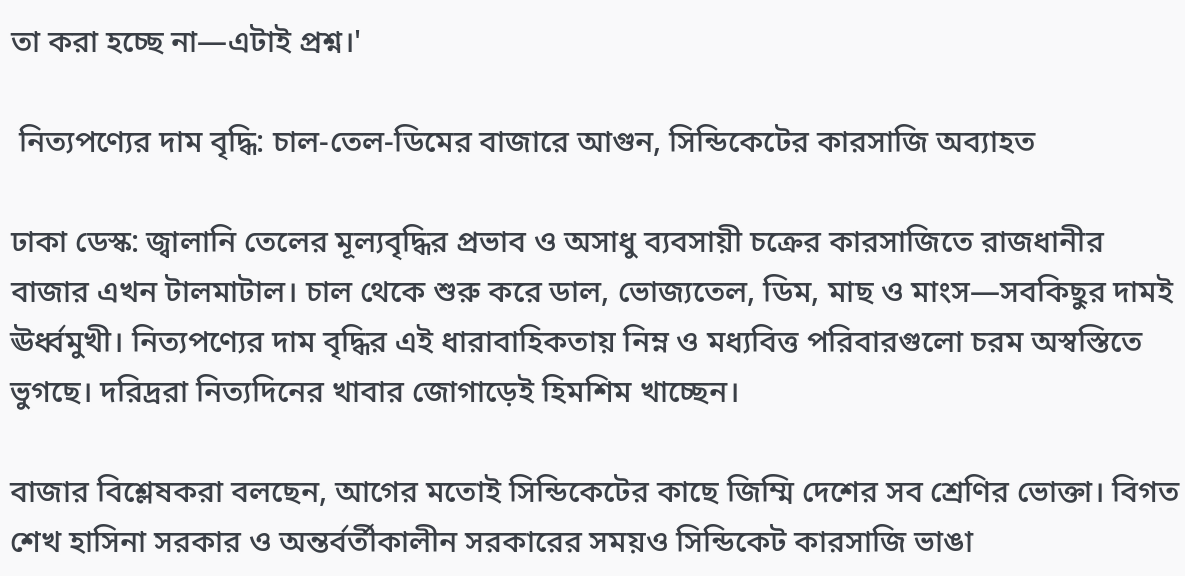তা করা হচ্ছে না—এটাই প্রশ্ন।'

 নিত্যপণ্যের দাম বৃদ্ধি: চাল-তেল-ডিমের বাজারে আগুন, সিন্ডিকেটের কারসাজি অব্যাহত

ঢাকা ডেস্ক: জ্বালানি তেলের মূল্যবৃদ্ধির প্রভাব ও অসাধু ব্যবসায়ী চক্রের কারসাজিতে রাজধানীর বাজার এখন টালমাটাল। চাল থেকে শুরু করে ডাল, ভোজ্যতেল, ডিম, মাছ ও মাংস—সবকিছুর দামই ঊর্ধ্বমুখী। নিত্যপণ্যের দাম বৃদ্ধির এই ধারাবাহিকতায় নিম্ন ও মধ্যবিত্ত পরিবারগুলো চরম অস্বস্তিতে ভুগছে। দরিদ্ররা নিত্যদিনের খাবার জোগাড়েই হিমশিম খাচ্ছেন।

বাজার বিশ্লেষকরা বলছেন, আগের মতোই সিন্ডিকেটের কাছে জিম্মি দেশের সব শ্রেণির ভোক্তা। বিগত শেখ হাসিনা সরকার ও অন্তর্বর্তীকালীন সরকারের সময়ও সিন্ডিকেট কারসাজি ভাঙা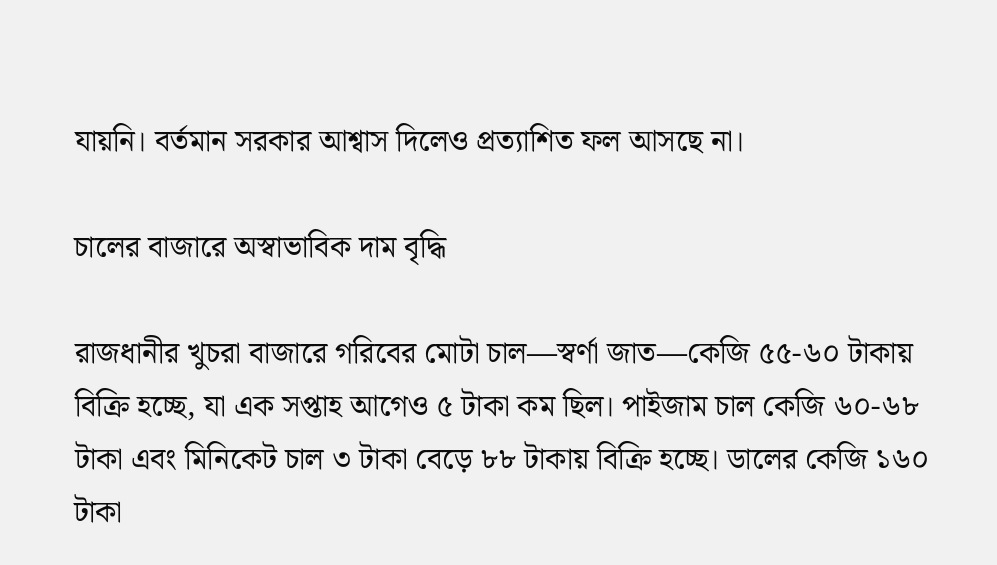যায়নি। বর্তমান সরকার আশ্বাস দিলেও প্রত্যাশিত ফল আসছে না।

চালের বাজারে অস্বাভাবিক দাম বৃদ্ধি

রাজধানীর খুচরা বাজারে গরিবের মোটা চাল—স্বর্ণা জাত—কেজি ৫৫-৬০ টাকায় বিক্রি হচ্ছে, যা এক সপ্তাহ আগেও ৫ টাকা কম ছিল। পাইজাম চাল কেজি ৬০-৬৮ টাকা এবং মিনিকেট চাল ৩ টাকা বেড়ে ৮৮ টাকায় বিক্রি হচ্ছে। ডালের কেজি ১৬০ টাকা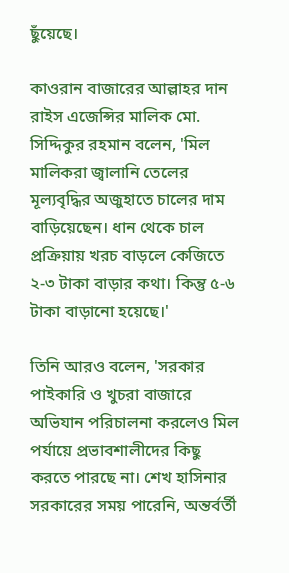ছুঁয়েছে।

কাওরান বাজারের আল্লাহর দান রাইস এজেন্সির মালিক মো. সিদ্দিকুর রহমান বলেন, 'মিল মালিকরা জ্বালানি তেলের মূল্যবৃদ্ধির অজুহাতে চালের দাম বাড়িয়েছেন। ধান থেকে চাল প্রক্রিয়ায় খরচ বাড়লে কেজিতে ২-৩ টাকা বাড়ার কথা। কিন্তু ৫-৬ টাকা বাড়ানো হয়েছে।'

তিনি আরও বলেন, 'সরকার পাইকারি ও খুচরা বাজারে অভিযান পরিচালনা করলেও মিল পর্যায়ে প্রভাবশালীদের কিছু করতে পারছে না। শেখ হাসিনার সরকারের সময় পারেনি, অন্তর্বর্তী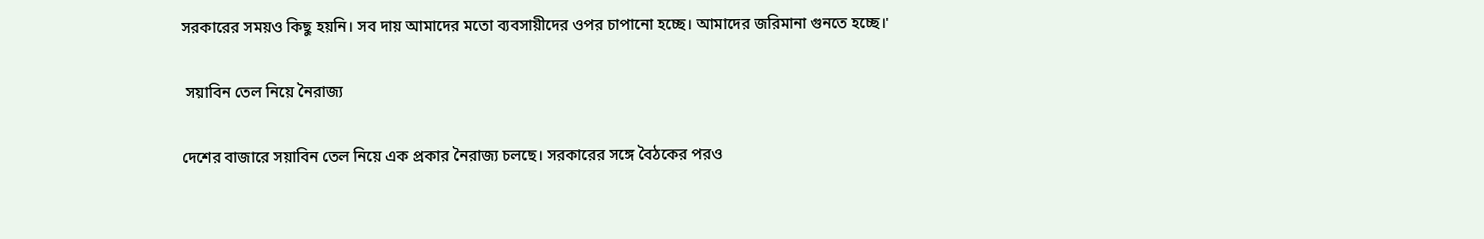সরকারের সময়ও কিছু হয়নি। সব দায় আমাদের মতো ব্যবসায়ীদের ওপর চাপানো হচ্ছে। আমাদের জরিমানা গুনতে হচ্ছে।'

 সয়াবিন তেল নিয়ে নৈরাজ্য

দেশের বাজারে সয়াবিন তেল নিয়ে এক প্রকার নৈরাজ্য চলছে। সরকারের সঙ্গে বৈঠকের পরও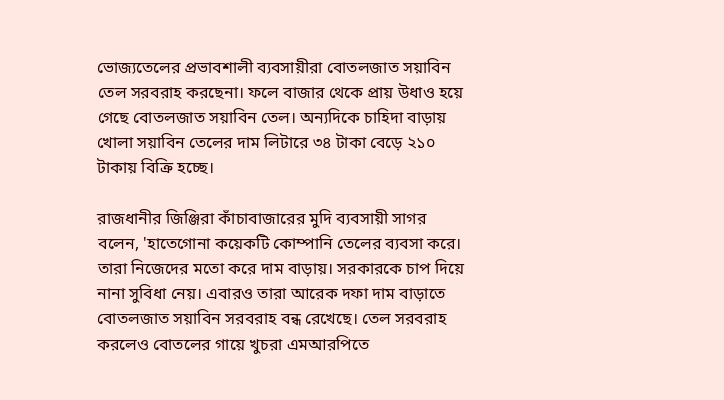ভোজ্যতেলের প্রভাবশালী ব্যবসায়ীরা বোতলজাত সয়াবিন তেল সরবরাহ করছেনা। ফলে বাজার থেকে প্রায় উধাও হয়ে গেছে বোতলজাত সয়াবিন তেল। অন্যদিকে চাহিদা বাড়ায় খোলা সয়াবিন তেলের দাম লিটারে ৩৪ টাকা বেড়ে ২১০ টাকায় বিক্রি হচ্ছে।

রাজধানীর জিঞ্জিরা কাঁচাবাজারের মুদি ব্যবসায়ী সাগর বলেন, 'হাতেগোনা কয়েকটি কোম্পানি তেলের ব্যবসা করে। তারা নিজেদের মতো করে দাম বাড়ায়। সরকারকে চাপ দিয়ে নানা সুবিধা নেয়। এবারও তারা আরেক দফা দাম বাড়াতে বোতলজাত সয়াবিন সরবরাহ বন্ধ রেখেছে। তেল সরবরাহ করলেও বোতলের গায়ে খুচরা এমআরপিতে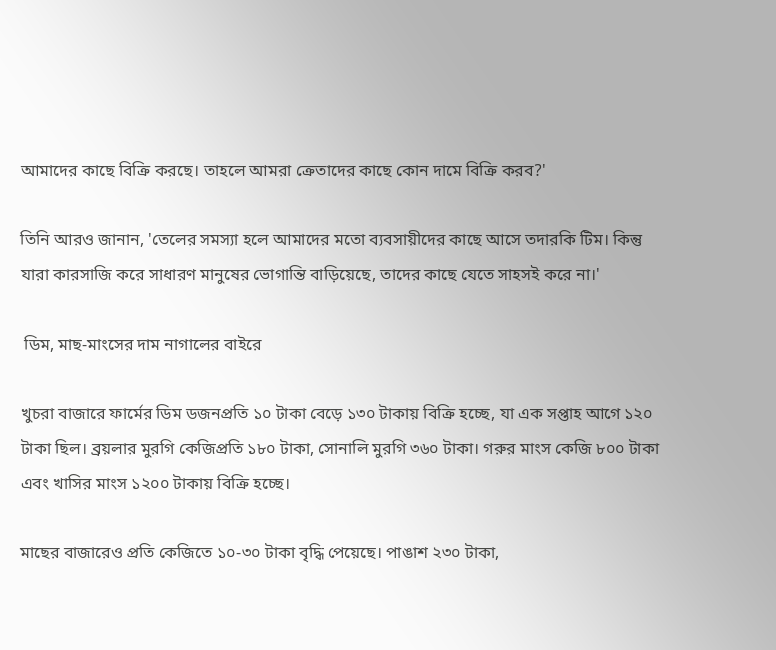আমাদের কাছে বিক্রি করছে। তাহলে আমরা ক্রেতাদের কাছে কোন দামে বিক্রি করব?'

তিনি আরও জানান, 'তেলের সমস্যা হলে আমাদের মতো ব্যবসায়ীদের কাছে আসে তদারকি টিম। কিন্তু যারা কারসাজি করে সাধারণ মানুষের ভোগান্তি বাড়িয়েছে, তাদের কাছে যেতে সাহসই করে না।'

 ডিম, মাছ-মাংসের দাম নাগালের বাইরে

খুচরা বাজারে ফার্মের ডিম ডজনপ্রতি ১০ টাকা বেড়ে ১৩০ টাকায় বিক্রি হচ্ছে, যা এক সপ্তাহ আগে ১২০ টাকা ছিল। ব্রয়লার মুরগি কেজিপ্রতি ১৮০ টাকা, সোনালি মুরগি ৩৬০ টাকা। গরুর মাংস কেজি ৮০০ টাকা এবং খাসির মাংস ১২০০ টাকায় বিক্রি হচ্ছে।

মাছের বাজারেও প্রতি কেজিতে ১০-৩০ টাকা বৃদ্ধি পেয়েছে। পাঙাশ ২৩০ টাকা,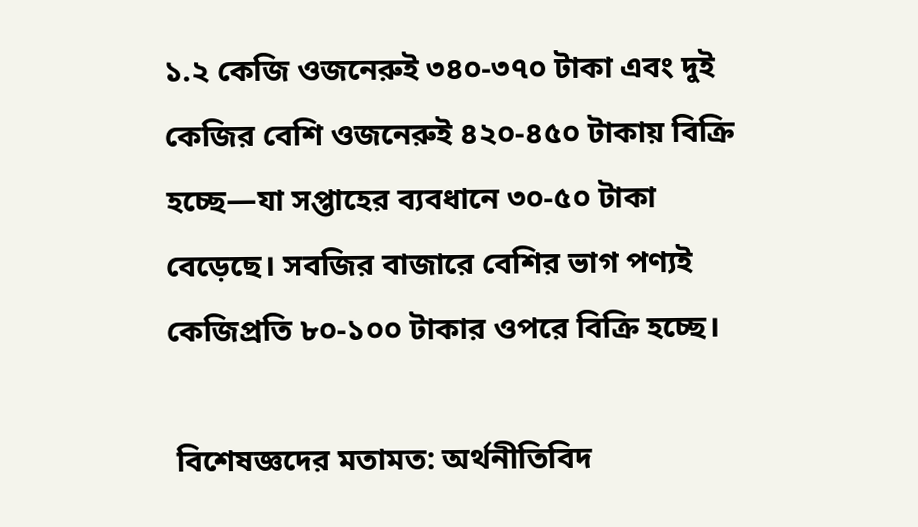১.২ কেজি ওজনেরুই ৩৪০-৩৭০ টাকা এবং দুই কেজির বেশি ওজনেরুই ৪২০-৪৫০ টাকায় বিক্রি হচ্ছে—যা সপ্তাহের ব্যবধানে ৩০-৫০ টাকা বেড়েছে। সবজির বাজারে বেশির ভাগ পণ্যই কেজিপ্রতি ৮০-১০০ টাকার ওপরে বিক্রি হচ্ছে।

 বিশেষজ্ঞদের মতামত: অর্থনীতিবিদ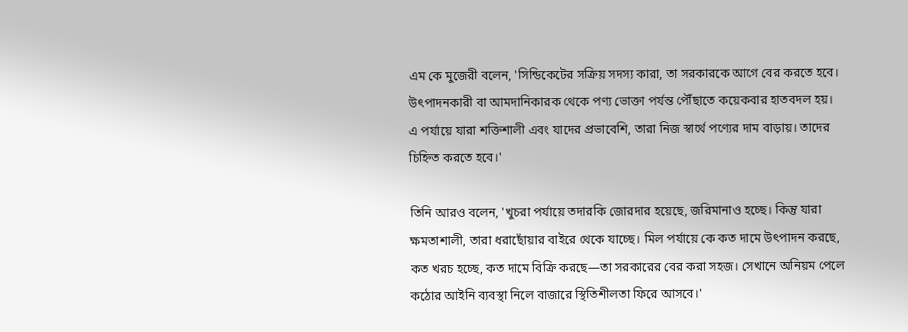এম কে মুজেরী বলেন, 'সিন্ডিকেটের সক্রিয় সদস্য কারা, তা সরকারকে আগে বের করতে হবে। উৎপাদনকারী বা আমদানিকারক থেকে পণ্য ভোক্তা পর্যন্ত পৌঁছাতে কয়েকবার হাতবদল হয়। এ পর্যায়ে যারা শক্তিশালী এবং যাদের প্রভাবেশি, তারা নিজ স্বার্থে পণ্যের দাম বাড়ায়। তাদের চিহ্নিত করতে হবে।'

তিনি আরও বলেন, 'খুচরা পর্যায়ে তদারকি জোরদার হয়েছে, জরিমানাও হচ্ছে। কিন্তু যারা ক্ষমতাশালী, তারা ধরাছোঁয়ার বাইরে থেকে যাচ্ছে। মিল পর্যায়ে কে কত দামে উৎপাদন করছে, কত খরচ হচ্ছে, কত দামে বিক্রি করছে—তা সরকারের বের করা সহজ। সেখানে অনিয়ম পেলে কঠোর আইনি ব্যবস্থা নিলে বাজারে স্থিতিশীলতা ফিরে আসবে।'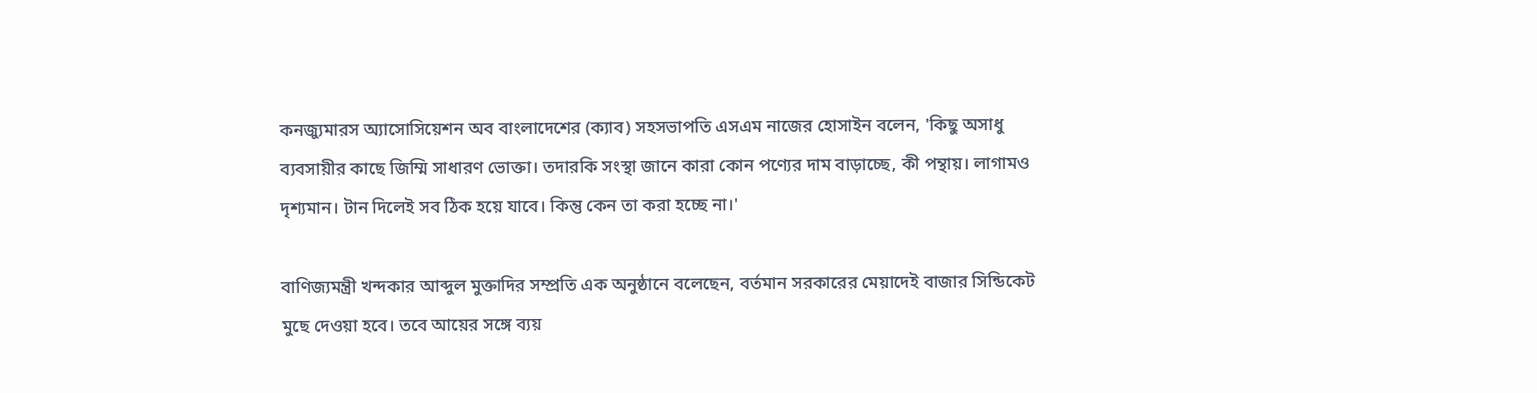কনজ্যুমারস অ্যাসোসিয়েশন অব বাংলাদেশের (ক্যাব) সহসভাপতি এসএম নাজের হোসাইন বলেন, 'কিছু অসাধু ব্যবসায়ীর কাছে জিম্মি সাধারণ ভোক্তা। তদারকি সংস্থা জানে কারা কোন পণ্যের দাম বাড়াচ্ছে, কী পন্থায়। লাগামও দৃশ্যমান। টান দিলেই সব ঠিক হয়ে যাবে। কিন্তু কেন তা করা হচ্ছে না।'

বাণিজ্যমন্ত্রী খন্দকার আব্দুল মুক্তাদির সম্প্রতি এক অনুষ্ঠানে বলেছেন, বর্তমান সরকারের মেয়াদেই বাজার সিন্ডিকেট মুছে দেওয়া হবে। তবে আয়ের সঙ্গে ব্যয়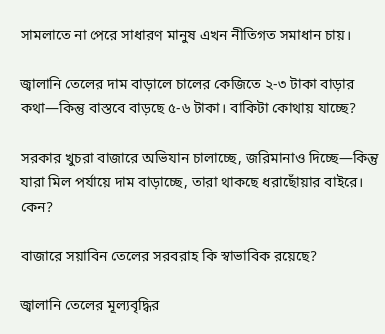সামলাতে না পেরে সাধারণ মানুষ এখন নীতিগত সমাধান চায়।

জ্বালানি তেলের দাম বাড়ালে চালের কেজিতে ২-৩ টাকা বাড়ার কথা—কিন্তু বাস্তবে বাড়ছে ৫-৬ টাকা। বাকিটা কোথায় যাচ্ছে?

সরকার খুচরা বাজারে অভিযান চালাচ্ছে, জরিমানাও দিচ্ছে—কিন্তু যারা মিল পর্যায়ে দাম বাড়াচ্ছে, তারা থাকছে ধরাছোঁয়ার বাইরে। কেন?

বাজারে সয়াবিন তেলের সরবরাহ কি স্বাভাবিক রয়েছে?

জ্বালানি তেলের মূল্যবৃদ্ধির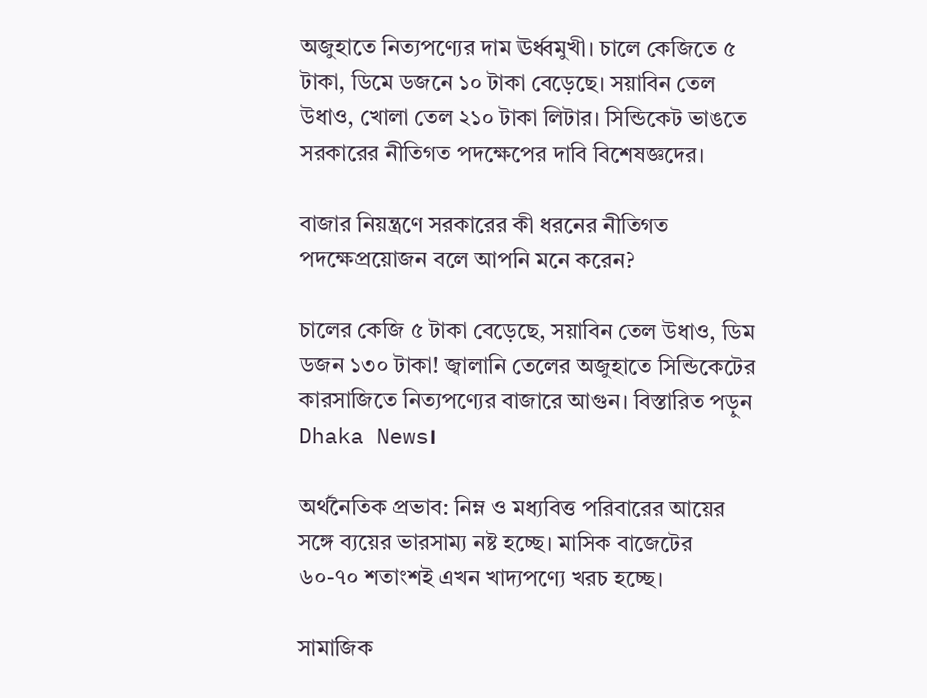অজুহাতে নিত্যপণ্যের দাম ঊর্ধ্বমুখী। চালে কেজিতে ৫ টাকা, ডিমে ডজনে ১০ টাকা বেড়েছে। সয়াবিন তেল উধাও, খোলা তেল ২১০ টাকা লিটার। সিন্ডিকেট ভাঙতে সরকারের নীতিগত পদক্ষেপের দাবি বিশেষজ্ঞদের।

বাজার নিয়ন্ত্রণে সরকারের কী ধরনের নীতিগত পদক্ষেপ্রয়োজন বলে আপনি মনে করেন?

চালের কেজি ৫ টাকা বেড়েছে, সয়াবিন তেল উধাও, ডিম ডজন ১৩০ টাকা! জ্বালানি তেলের অজুহাতে সিন্ডিকেটের কারসাজিতে নিত্যপণ্যের বাজারে আগুন। বিস্তারিত পড়ুন Dhaka News।

অর্থনৈতিক প্রভাব: নিম্ন ও মধ্যবিত্ত পরিবারের আয়ের সঙ্গে ব্যয়ের ভারসাম্য নষ্ট হচ্ছে। মাসিক বাজেটের ৬০-৭০ শতাংশই এখন খাদ্যপণ্যে খরচ হচ্ছে।

সামাজিক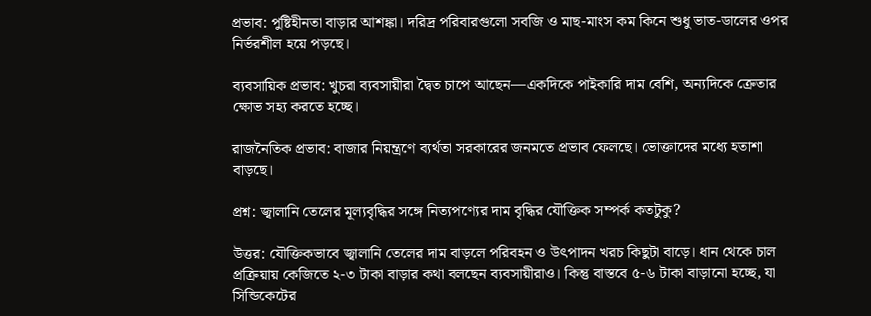প্রভাব: পুষ্টিহীনতা বাড়ার আশঙ্কা। দরিদ্র পরিবারগুলো সবজি ও মাছ-মাংস কম কিনে শুধু ভাত-ডালের ওপর নির্ভরশীল হয়ে পড়ছে।

ব্যবসায়িক প্রভাব: খুচরা ব্যবসায়ীরা দ্বৈত চাপে আছেন—একদিকে পাইকারি দাম বেশি, অন্যদিকে ক্রেতার ক্ষোভ সহ্য করতে হচ্ছে।

রাজনৈতিক প্রভাব: বাজার নিয়ন্ত্রণে ব্যর্থতা সরকারের জনমতে প্রভাব ফেলছে। ভোক্তাদের মধ্যে হতাশা বাড়ছে।

প্রশ্ন: জ্বালানি তেলের মূল্যবৃদ্ধির সঙ্গে নিত্যপণ্যের দাম বৃদ্ধির যৌক্তিক সম্পর্ক কতটুকু?

উত্তর: যৌক্তিকভাবে জ্বালানি তেলের দাম বাড়লে পরিবহন ও উৎপাদন খরচ কিছুটা বাড়ে। ধান থেকে চাল প্রক্রিয়ায় কেজিতে ২-৩ টাকা বাড়ার কথা বলছেন ব্যবসায়ীরাও। কিন্তু বাস্তবে ৫-৬ টাকা বাড়ানো হচ্ছে, যা সিন্ডিকেটের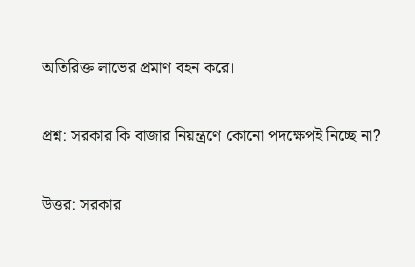অতিরিক্ত লাভের প্রমাণ বহন করে।

প্রশ্ন: সরকার কি বাজার নিয়ন্ত্রণে কোনো পদক্ষেপই নিচ্ছে না?

উত্তর: সরকার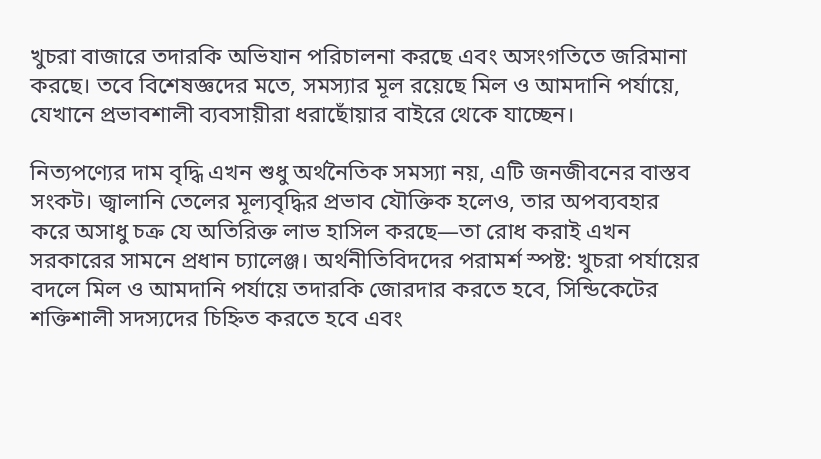খুচরা বাজারে তদারকি অভিযান পরিচালনা করছে এবং অসংগতিতে জরিমানা করছে। তবে বিশেষজ্ঞদের মতে, সমস্যার মূল রয়েছে মিল ও আমদানি পর্যায়ে, যেখানে প্রভাবশালী ব্যবসায়ীরা ধরাছোঁয়ার বাইরে থেকে যাচ্ছেন।

নিত্যপণ্যের দাম বৃদ্ধি এখন শুধু অর্থনৈতিক সমস্যা নয়, এটি জনজীবনের বাস্তব সংকট। জ্বালানি তেলের মূল্যবৃদ্ধির প্রভাব যৌক্তিক হলেও, তার অপব্যবহার করে অসাধু চক্র যে অতিরিক্ত লাভ হাসিল করছে—তা রোধ করাই এখন সরকারের সামনে প্রধান চ্যালেঞ্জ। অর্থনীতিবিদদের পরামর্শ স্পষ্ট: খুচরা পর্যায়ের বদলে মিল ও আমদানি পর্যায়ে তদারকি জোরদার করতে হবে, সিন্ডিকেটের শক্তিশালী সদস্যদের চিহ্নিত করতে হবে এবং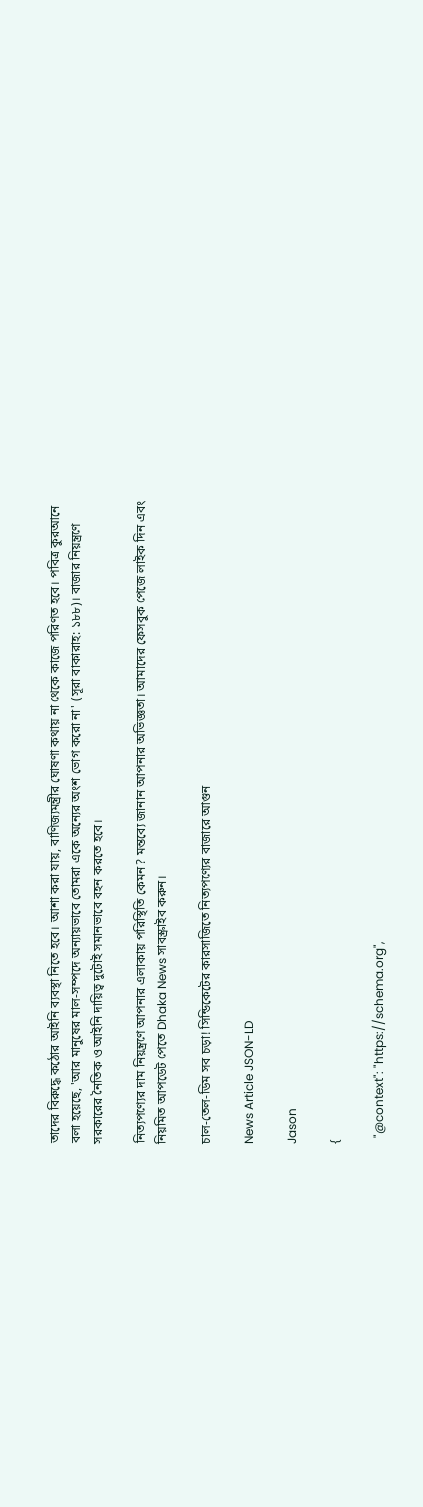তাদের বিরুদ্ধে কঠোর আইনি ব্যবস্থা নিতে হবে। আশা করা যায়, বাণিজ্যমন্ত্রীর ঘোষণা কথায় না থেকে কাজে পরিণত হবে। পবিত্র কুরআনে বলা হয়েছে, 'আর মানুষের মাল-সম্পদে অন্যায়ভাবে তোমরা একে অন্যের অংশ ভোগ করো না' (সূরা বাকারাহ: ১৮৮)। বাজার নিয়ন্ত্রণে সরকারের নৈতিক ও আইনি দায়িত্ব দুটোই সমানভাবে বহন করতে হবে।

নিত্যপণ্যের দাম নিয়ন্ত্রণে আপনার এলাকায় পরিস্থিতি কেমন? মন্তব্যে জানান আপনার অভিজ্ঞতা। আমাদের ফেসবুক পেজে লাইক দিন এবং নিয়মিত আপডেট পেতে Dhaka News সাবস্ক্রাইব করুন।

চাল-তেল-ডিম সব চড়া! সিন্ডিকেটের কারসাজিতে নিত্যপণ্যের বাজারে আগুন

News Article JSON-LD

Jason

{

  "@context": "https://schema.org",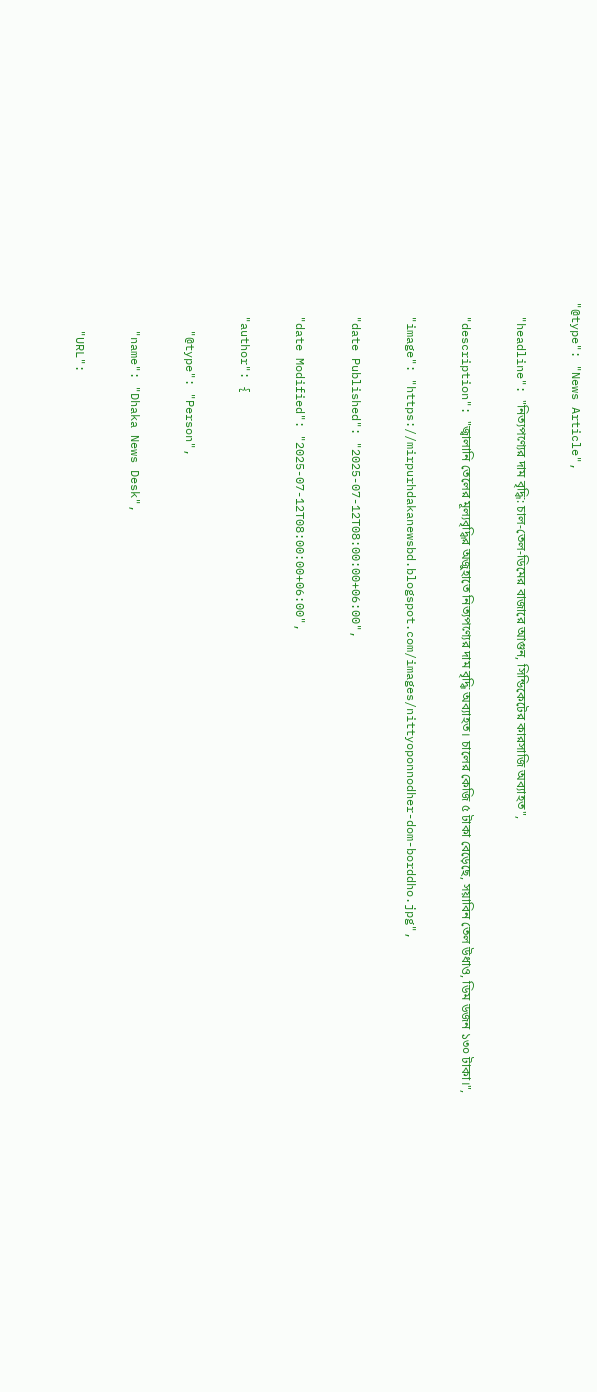"@type": "News Article",

  "headline": "নিত্যপণ্যের দাম বৃদ্ধি: চাল-তেল-ডিমের বাজারে আগুন, সিন্ডিকেটের কারসাজি অব্যাহত",

  "description": "জ্বালানি তেলের মূল্যবৃদ্ধির অজুহাতে নিত্যপণ্যের দাম বৃদ্ধি অব্যাহত। চালের কেজি ৫ টাকা বেড়েছে, সয়াবিন তেল উধাও, ডিম ডজন ১৩০ টাকা।",

  "image": "https://mirpurhdakanewsbd.blogspot.com/images/nittyoponnodher-dom-borddho.jpg",

  "date Published": "2025-07-12T08:00:00+06:00",

  "date Modified": "2025-07-12T08:00:00+06:00",

  "author": {

    "@type": "Person",

    "name": "Dhaka News Desk",

    "URL":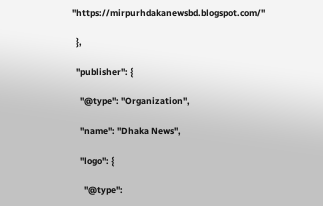"https://mirpurhdakanewsbd.blogspot.com/"

  },

  "publisher": {

    "@type": "Organization",

    "name": "Dhaka News",

    "logo": {

      "@type":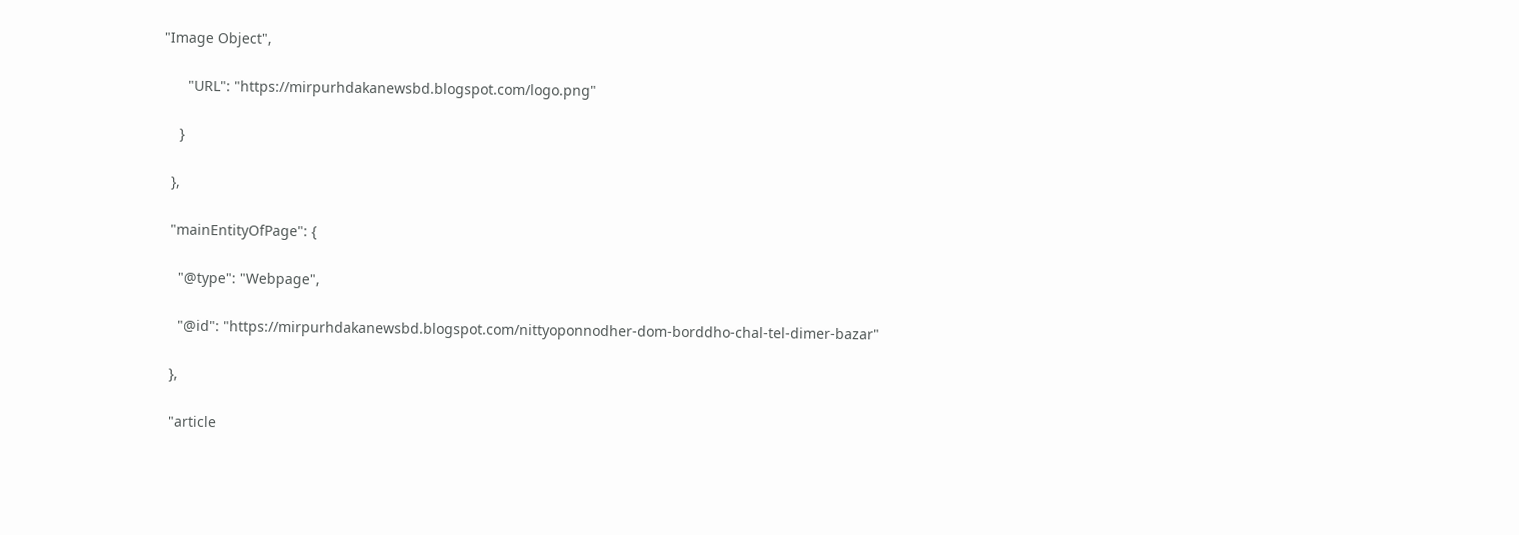"Image Object",

      "URL": "https://mirpurhdakanewsbd.blogspot.com/logo.png"

    }

  },

  "mainEntityOfPage": {

    "@type": "Webpage",

    "@id": "https://mirpurhdakanewsbd.blogspot.com/nittyoponnodher-dom-borddho-chal-tel-dimer-bazar"

  },

  "article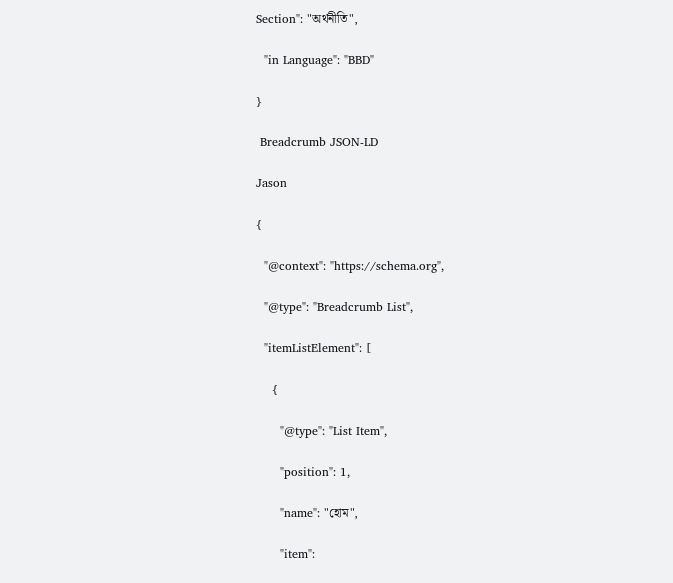Section": "অর্থনীতি",

  "in Language": "BBD"

}

 Breadcrumb JSON-LD

Jason

{

  "@context": "https://schema.org",

  "@type": "Breadcrumb List",

  "itemListElement": [

    {

      "@type": "List Item",

      "position": 1,

      "name": "হোম",

      "item":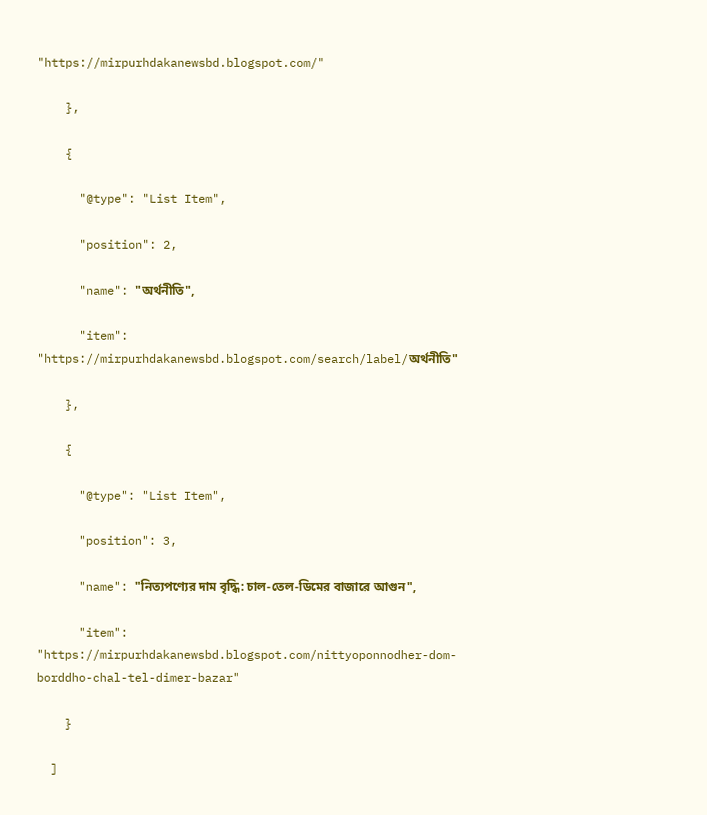"https://mirpurhdakanewsbd.blogspot.com/"

    },

    {

      "@type": "List Item",

      "position": 2,

      "name": "অর্থনীতি",

      "item": "https://mirpurhdakanewsbd.blogspot.com/search/label/অর্থনীতি"

    },

    {

      "@type": "List Item",

      "position": 3,

      "name": "নিত্যপণ্যের দাম বৃদ্ধি: চাল-তেল-ডিমের বাজারে আগুন",

      "item": "https://mirpurhdakanewsbd.blogspot.com/nittyoponnodher-dom-borddho-chal-tel-dimer-bazar"

    }

  ]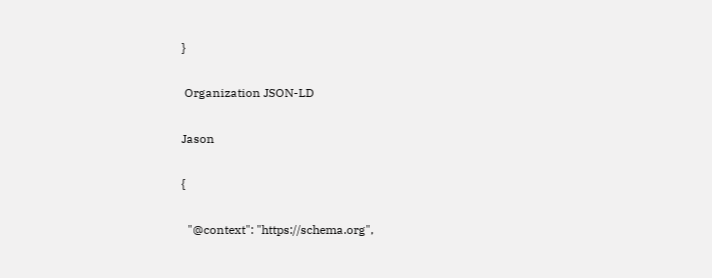}

 Organization JSON-LD

Jason

{

  "@context": "https://schema.org",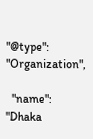"@type": "Organization",

  "name": "Dhaka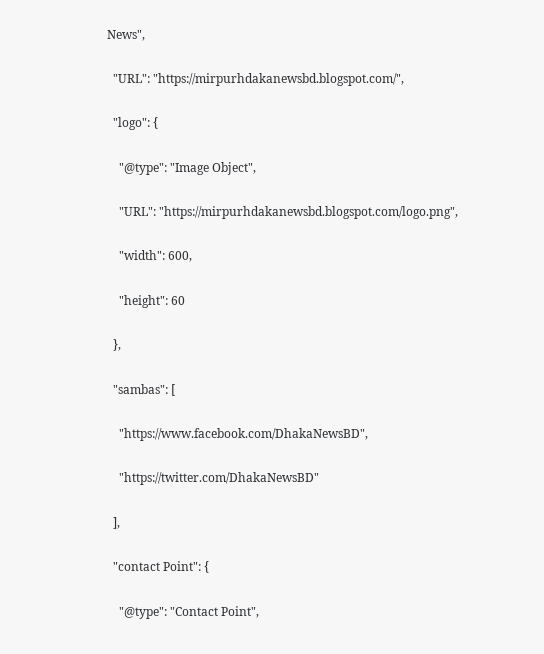News",

  "URL": "https://mirpurhdakanewsbd.blogspot.com/",

  "logo": {

    "@type": "Image Object",

    "URL": "https://mirpurhdakanewsbd.blogspot.com/logo.png",

    "width": 600,

    "height": 60

  },

  "sambas": [

    "https://www.facebook.com/DhakaNewsBD",

    "https://twitter.com/DhakaNewsBD"

  ],

  "contact Point": {

    "@type": "Contact Point",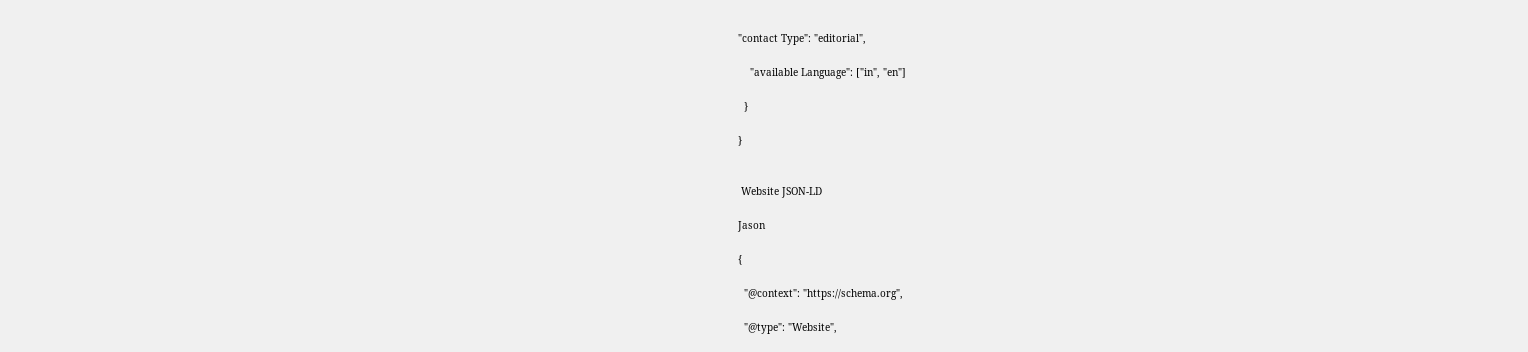"contact Type": "editorial",

    "available Language": ["in", "en"]

  }

}


 Website JSON-LD

Jason

{

  "@context": "https://schema.org",

  "@type": "Website",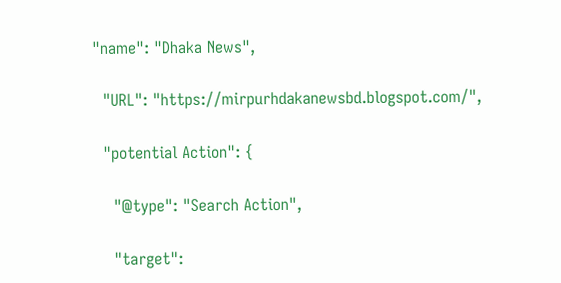"name": "Dhaka News",

  "URL": "https://mirpurhdakanewsbd.blogspot.com/",

  "potential Action": {

    "@type": "Search Action",

    "target":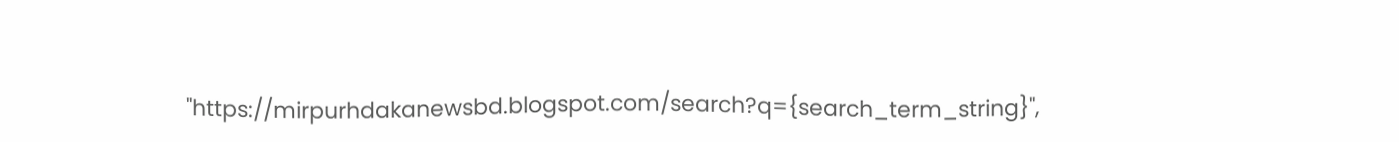"https://mirpurhdakanewsbd.blogspot.com/search?q={search_term_string}",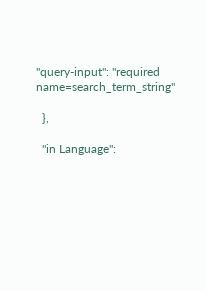"query-input": "required name=search_term_string"

  },

  "in Language":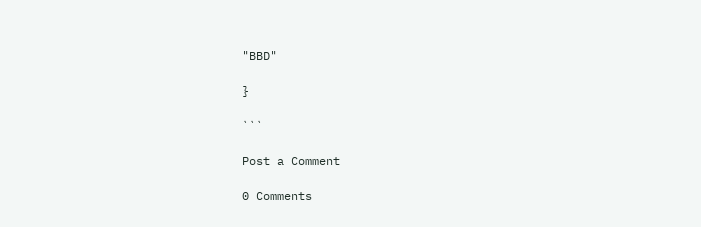"BBD"

}

```

Post a Comment

0 Comments